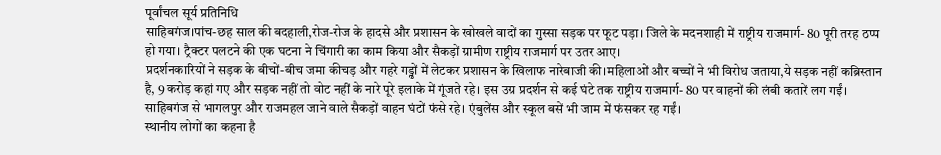पूर्वांचल सूर्य प्रतिनिधि
साहिबगंज।पांच-छह साल की बदहाली,रोज-रोज के हादसे और प्रशासन के खोखले वादों का गुस्सा सड़क पर फूट पड़ा। जिले के मदनशाही में राष्ट्रीय राजमार्ग- 80 पूरी तरह ठप्प हो गया। ट्रैक्टर पलटने की एक घटना ने चिंगारी का काम किया और सैकड़ों ग्रामीण राष्ट्रीय राजमार्ग पर उतर आए।
प्रदर्शनकारियों ने सड़क के बीचों-बीच जमा कीचड़ और गहरे गड्ढों में लेटकर प्रशासन के खिलाफ नारेबाजी की।महिलाओं और बच्चों ने भी विरोध जताया,ये सड़क नहीं कब्रिस्तान है, 9 करोड़ कहां गए और सड़क नहीं तो वोट नहीं के नारे पूरे इलाके में गूंजते रहे। इस उग्र प्रदर्शन से कई घंटे तक राष्ट्रीय राजमार्ग- 80 पर वाहनों की लंबी कतारें लग गईं। साहिबगंज से भागलपुर और राजमहल जाने वाले सैकड़ों वाहन घंटों फंसे रहे। एंबुलेंस और स्कूल बसें भी जाम में फंसकर रह गईं।
स्थानीय लोगों का कहना है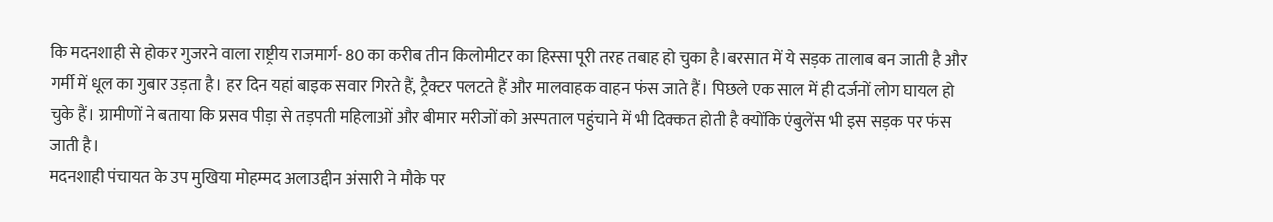कि मदनशाही से होकर गुजरने वाला राष्ट्रीय राजमार्ग- 80 का करीब तीन किलोमीटर का हिस्सा पूरी तरह तबाह हो चुका है।बरसात में ये सड़क तालाब बन जाती है और गर्मी में धूल का गुबार उड़ता है। हर दिन यहां बाइक सवार गिरते हैं, ट्रैक्टर पलटते हैं और मालवाहक वाहन फंस जाते हैं। पिछले एक साल में ही दर्जनों लोग घायल हो चुके हैं। ग्रामीणों ने बताया कि प्रसव पीड़ा से तड़पती महिलाओं और बीमार मरीजों को अस्पताल पहुंचाने में भी दिक्कत होती है क्योंकि एंबुलेंस भी इस सड़क पर फंस जाती है।
मदनशाही पंचायत के उप मुखिया मोहम्मद अलाउद्दीन अंसारी ने मौके पर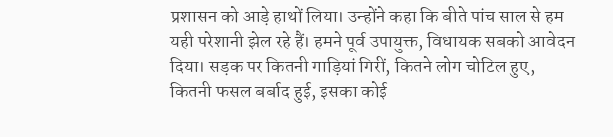प्रशासन को आड़े हाथों लिया। उन्होंने कहा कि बीते पांच साल से हम यही परेशानी झेल रहे हैं। हमने पूर्व उपायुक्त, विधायक सबको आवेदन दिया। सड़क पर कितनी गाड़ियां गिरीं, कितने लोग चोटिल हुए, कितनी फसल बर्बाद हुई, इसका कोई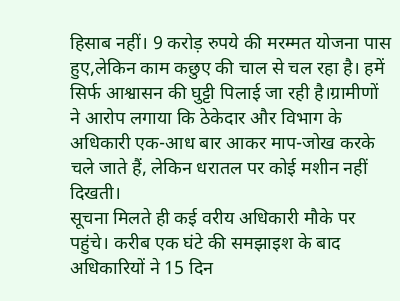हिसाब नहीं। 9 करोड़ रुपये की मरम्मत योजना पास हुए,लेकिन काम कछुए की चाल से चल रहा है। हमें सिर्फ आश्वासन की घुट्टी पिलाई जा रही है।ग्रामीणों ने आरोप लगाया कि ठेकेदार और विभाग के अधिकारी एक-आध बार आकर माप-जोख करके चले जाते हैं, लेकिन धरातल पर कोई मशीन नहीं दिखती।
सूचना मिलते ही कई वरीय अधिकारी मौके पर पहुंचे। करीब एक घंटे की समझाइश के बाद अधिकारियों ने 15 दिन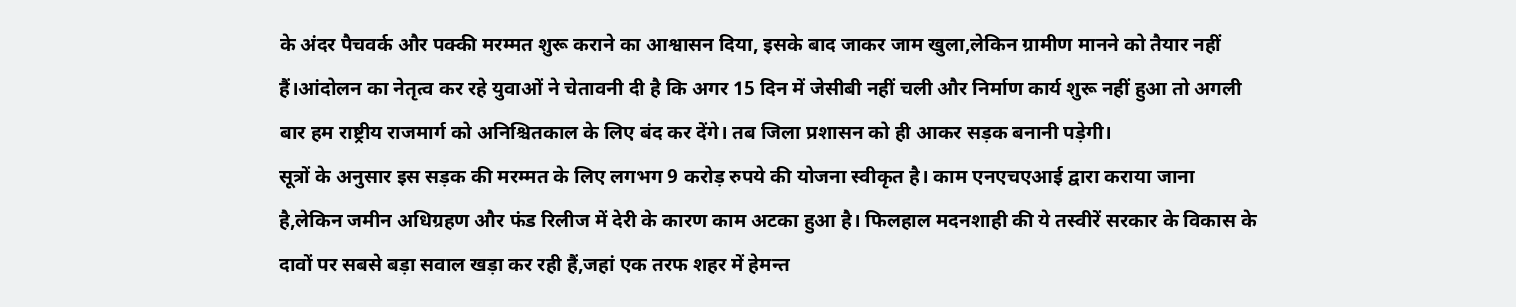के अंदर पैचवर्क और पक्की मरम्मत शुरू कराने का आश्वासन दिया, इसके बाद जाकर जाम खुला,लेकिन ग्रामीण मानने को तैयार नहीं हैं।आंदोलन का नेतृत्व कर रहे युवाओं ने चेतावनी दी है कि अगर 15 दिन में जेसीबी नहीं चली और निर्माण कार्य शुरू नहीं हुआ तो अगली बार हम राष्ट्रीय राजमार्ग को अनिश्चितकाल के लिए बंद कर देंगे। तब जिला प्रशासन को ही आकर सड़क बनानी पड़ेगी।
सूत्रों के अनुसार इस सड़क की मरम्मत के लिए लगभग 9 करोड़ रुपये की योजना स्वीकृत है। काम एनएचएआई द्वारा कराया जाना है,लेकिन जमीन अधिग्रहण और फंड रिलीज में देरी के कारण काम अटका हुआ है। फिलहाल मदनशाही की ये तस्वीरें सरकार के विकास के दावों पर सबसे बड़ा सवाल खड़ा कर रही हैं,जहां एक तरफ शहर में हेमन्त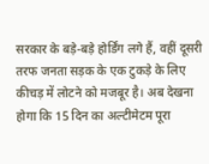सरकार के बड़े-बड़े होर्डिंग लगे हैं, वहीं दूसरी तरफ जनता सड़क के एक टुकड़े के लिए कीचड़ में लोटने को मजबूर है। अब देखना होगा कि 15 दिन का अल्टीमेटम पूरा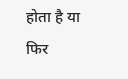होता है या फिर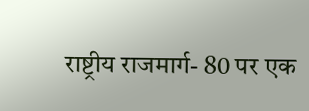राष्ट्रीय राजमार्ग- 80 पर एक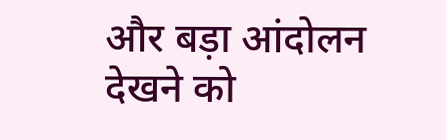और बड़ा आंदोलन देखने को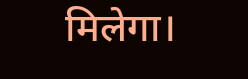मिलेगा।